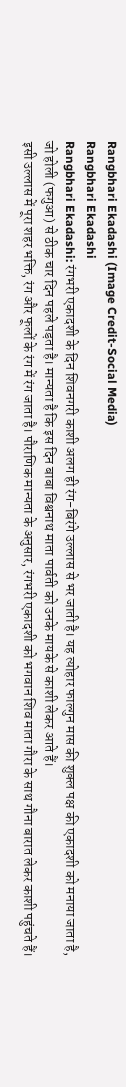Rangbhari Ekadashi (Image Credit-Social Media)
Rangbhari Ekadashi
Rangbhari Ekadashi: रंगभरी एकादशी के दिन शिवनगरी काशी अलग ही रंग-बिरंगे उल्लास से भर जाती है। यह त्योहार फाल्गुन मास की शुक्ल पक्ष की एकादशी को मनाया जाता है, जो होली (फगुआ) से ठीक चार दिन पहले पड़ता है। मान्यता है कि इस दिन बाबा विश्वनाथ माता पार्वती को उनके मायके से काशी लेकर आते हैं।
इसी उल्लास में पूरा शहर भक्ति, रंग और फूलों के रंग में रंग जाता है। पौराणिक मान्यता के अनुसार, रंगभरी एकादशी को भगवान शिव माता गौरा के साथ गौना बारात लेकर काशी पहुंचते हैं।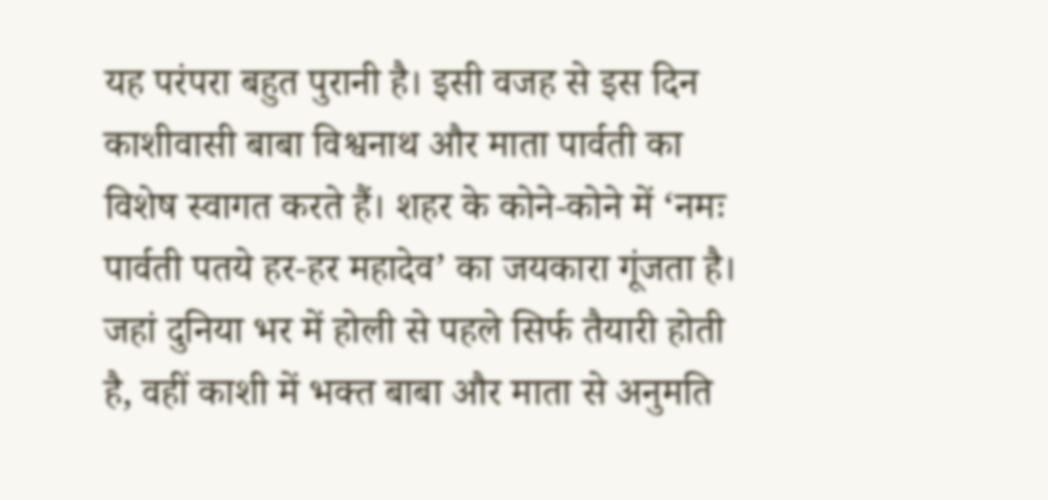यह परंपरा बहुत पुरानी है। इसी वजह से इस दिन काशीवासी बाबा विश्वनाथ और माता पार्वती का विशेष स्वागत करते हैं। शहर के कोने-कोने में ‘नमः पार्वती पतये हर-हर महादेव’ का जयकारा गूंजता है। जहां दुनिया भर में होली से पहले सिर्फ तैयारी होती है, वहीं काशी में भक्त बाबा और माता से अनुमति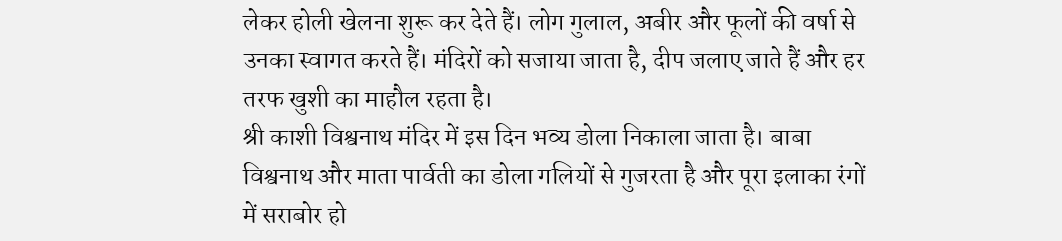लेकर होली खेलना शुरू कर देते हैं। लोग गुलाल, अबीर और फूलों की वर्षा से उनका स्वागत करते हैं। मंदिरों को सजाया जाता है, दीप जलाए जाते हैं और हर तरफ खुशी का माहौल रहता है।
श्री काशी विश्वनाथ मंदिर में इस दिन भव्य डोला निकाला जाता है। बाबा विश्वनाथ और माता पार्वती का डोला गलियों से गुजरता है और पूरा इलाका रंगों में सराबोर हो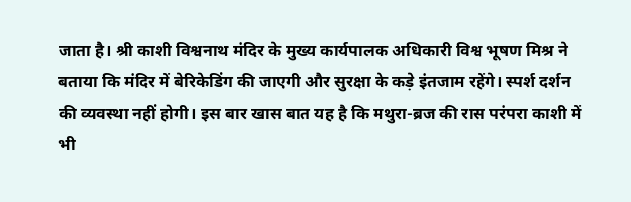जाता है। श्री काशी विश्वनाथ मंदिर के मुख्य कार्यपालक अधिकारी विश्व भूषण मिश्र ने बताया कि मंदिर में बेरिकेडिंग की जाएगी और सुरक्षा के कड़े इंतजाम रहेंगे। स्पर्श दर्शन की व्यवस्था नहीं होगी। इस बार खास बात यह है कि मथुरा-ब्रज की रास परंपरा काशी में भी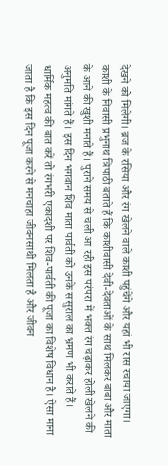देखने को मिलेगी। ब्रज के रसिया और रंग खेलने वाले काशी पहुंचेंगे और यहां भी रास रचाया जाएगा।
काशी के निवासी प्रभुनाथ त्रिपाठी बताते हैं कि काशीवासी देवी-देवताओं के साथ मिलकर बाबा और माता के आने की खुशी मनाते हैं। पुराने समय से चली आ रही इस परंपरा में भक्त रंग चढ़ाकर होली खेलने की अनुमति मांगते हैं। इस दिन भगवान शिव माता पार्वती को उनके ससुराल का भ्रमण भी कराते हैं।
धार्मिक महत्व की बात करें तो रंगभरी एकादशी पर शिव-पार्वती की पूजा का विशेष विधान है। ऐसा माना जाता है कि इस दिन पूजा करने से मनचाहा जीवनसाथी मिलता है और जीवन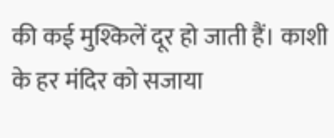की कई मुश्किलें दूर हो जाती हैं। काशी के हर मंदिर को सजाया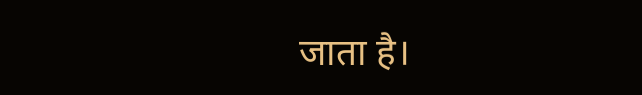जाता है।